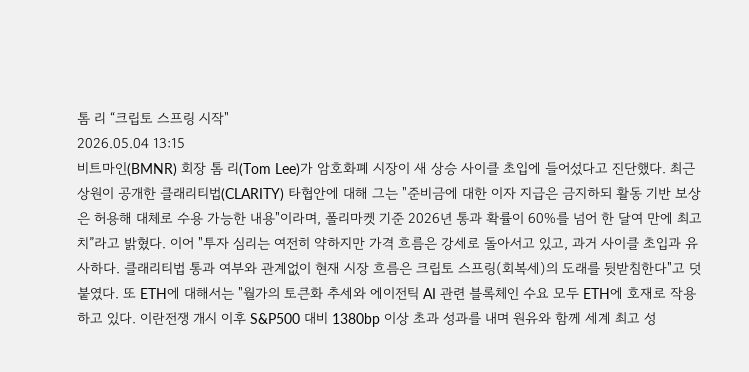톰 리 “크립토 스프링 시작"
2026.05.04 13:15
비트마인(BMNR) 회장 톰 리(Tom Lee)가 암호화폐 시장이 새 상승 사이클 초입에 들어섰다고 진단했다. 최근 상원이 공개한 클래리티법(CLARITY) 타협안에 대해 그는 "준비금에 대한 이자 지급은 금지하되 활동 기반 보상은 허용해 대체로 수용 가능한 내용"이라며, 폴리마켓 기준 2026년 통과 확률이 60%를 넘어 한 달여 만에 최고치”라고 밝혔다. 이어 "투자 심리는 여전히 약하지만 가격 흐름은 강세로 돌아서고 있고, 과거 사이클 초입과 유사하다. 클래리티법 통과 여부와 관계없이 현재 시장 흐름은 크립토 스프링(회복세)의 도래를 뒷받침한다"고 덧붙였다. 또 ETH에 대해서는 "월가의 토큰화 추세와 에이전틱 AI 관련 블록체인 수요 모두 ETH에 호재로 작용하고 있다. 이란전쟁 개시 이후 S&P500 대비 1380bp 이상 초과 성과를 내며 원유와 함께 세계 최고 성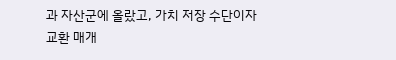과 자산군에 올랐고, 가치 저장 수단이자 교환 매개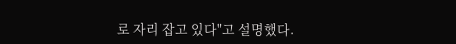로 자리 잡고 있다"고 설명했다.